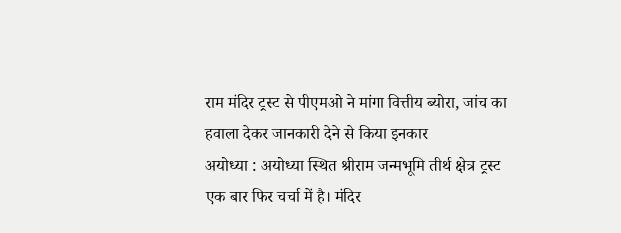राम मंदिर ट्रस्ट से पीएमओ ने मांगा वित्तीय ब्योरा, जांच का हवाला देकर जानकारी देने से किया इनकार
अयोध्या : अयोध्या स्थित श्रीराम जन्मभूमि तीर्थ क्षेत्र ट्रस्ट एक बार फिर चर्चा में है। मंदिर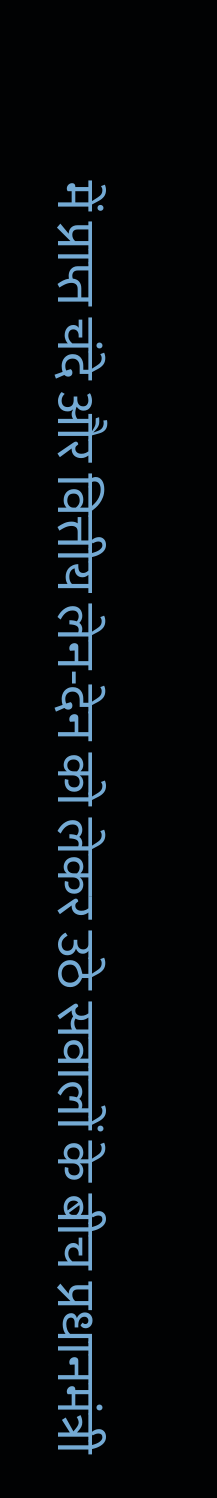में प्राप्त चंदे और वित्तीय लेन-देन को लेकर उठे सवालों के बीच प्रधानमंत्री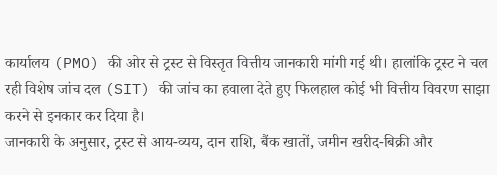कार्यालय (PMO) की ओर से ट्रस्ट से विस्तृत वित्तीय जानकारी मांगी गई थी। हालांकि ट्रस्ट ने चल रही विशेष जांच दल (SIT) की जांच का हवाला देते हुए फिलहाल कोई भी वित्तीय विवरण साझा करने से इनकार कर दिया है।
जानकारी के अनुसार, ट्रस्ट से आय-व्यय, दान राशि, बैंक खातों, जमीन खरीद-बिक्री और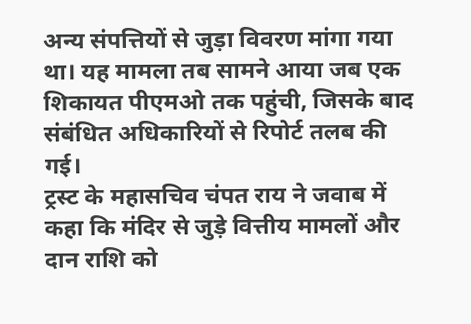अन्य संपत्तियों से जुड़ा विवरण मांगा गया था। यह मामला तब सामने आया जब एक शिकायत पीएमओ तक पहुंची, जिसके बाद संबंधित अधिकारियों से रिपोर्ट तलब की गई।
ट्रस्ट के महासचिव चंपत राय ने जवाब में कहा कि मंदिर से जुड़े वित्तीय मामलों और दान राशि को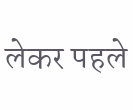लेकर पहले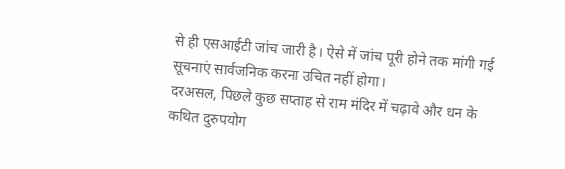से ही एसआईटी जांच जारी है। ऐसे में जांच पूरी होने तक मांगी गई सूचनाएं सार्वजनिक करना उचित नहीं होगा।
दरअसल, पिछले कुछ सप्ताह से राम मंदिर में चढ़ावे और धन के कथित दुरुपयोग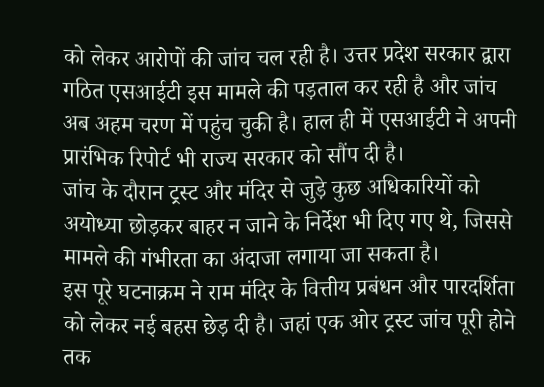को लेकर आरोपों की जांच चल रही है। उत्तर प्रदेश सरकार द्वारा गठित एसआईटी इस मामले की पड़ताल कर रही है और जांच अब अहम चरण में पहुंच चुकी है। हाल ही में एसआईटी ने अपनी प्रारंभिक रिपोर्ट भी राज्य सरकार को सौंप दी है।
जांच के दौरान ट्रस्ट और मंदिर से जुड़े कुछ अधिकारियों को अयोध्या छोड़कर बाहर न जाने के निर्देश भी दिए गए थे, जिससे मामले की गंभीरता का अंदाजा लगाया जा सकता है।
इस पूरे घटनाक्रम ने राम मंदिर के वित्तीय प्रबंधन और पारदर्शिता को लेकर नई बहस छेड़ दी है। जहां एक ओर ट्रस्ट जांच पूरी होने तक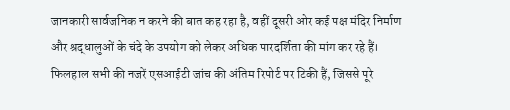जानकारी सार्वजनिक न करने की बात कह रहा है, वहीं दूसरी ओर कई पक्ष मंदिर निर्माण और श्रद्धालुओं के चंदे के उपयोग को लेकर अधिक पारदर्शिता की मांग कर रहे हैं।
फिलहाल सभी की नजरें एसआईटी जांच की अंतिम रिपोर्ट पर टिकी हैं, जिससे पूरे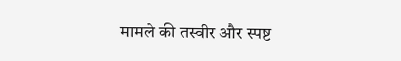मामले की तस्वीर और स्पष्ट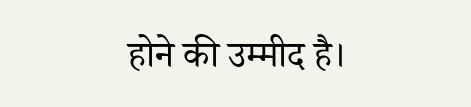होने की उम्मीद है।